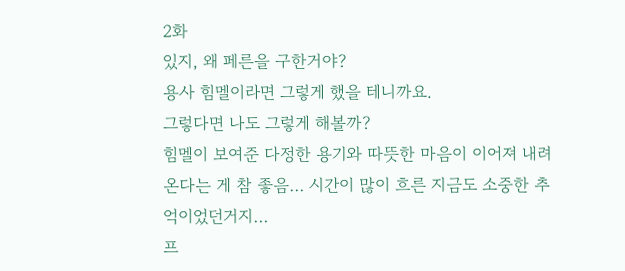2화
있지, 왜 페른을 구한거야?
용사 힘멜이라면 그렇게 했을 테니까요.
그렇다면 나도 그렇게 해볼까?
힘멜이 보여준 다정한 용기와 따뜻한 마음이 이어져 내려온다는 게 참 좋음… 시간이 많이 흐른 지금도 소중한 추억이었던거지…
프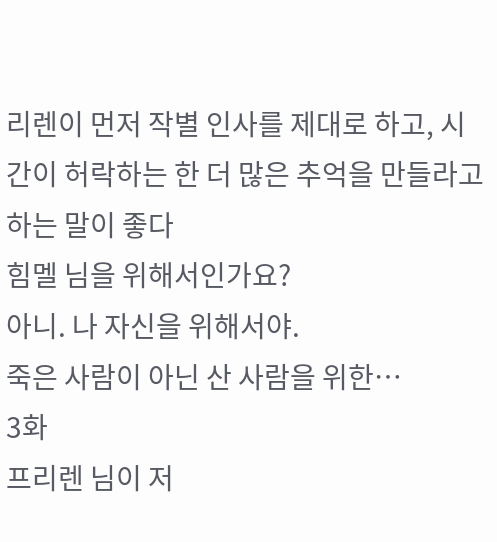리렌이 먼저 작별 인사를 제대로 하고, 시간이 허락하는 한 더 많은 추억을 만들라고 하는 말이 좋다
힘멜 님을 위해서인가요?
아니. 나 자신을 위해서야.
죽은 사람이 아닌 산 사람을 위한…
3화
프리렌 님이 저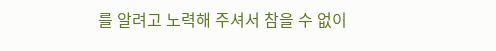를 알려고 노력해 주셔서 참을 수 없이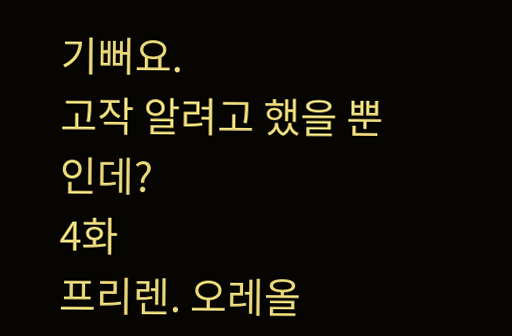기뻐요.
고작 알려고 했을 뿐인데?
4화
프리렌. 오레올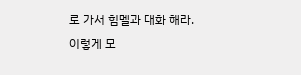로 가서 힘멜과 대화 해라.
이렇게 모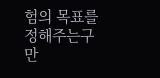험의 목표를 정해주는구만